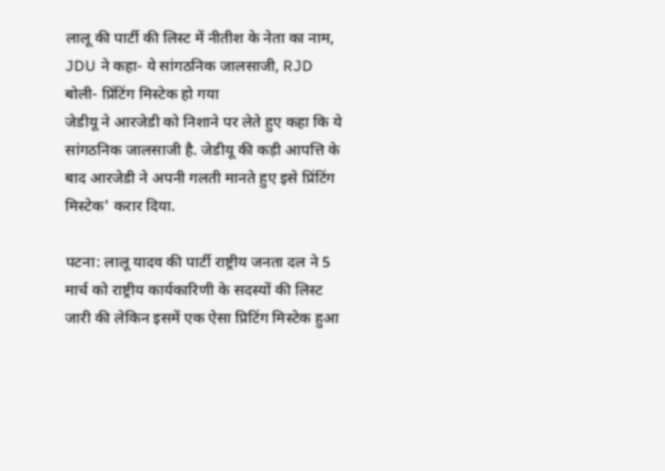लालू की पार्टी की लिस्ट में नीतीश के नेता का नाम, JDU ने कहा- ये सांगठनिक जालसाजी, RJD बोली- प्रिंटिंग मिस्टेक हो गया
जेडीयू ने आरजेडी को निशाने पर लेते हुए कहा कि ये सांगठनिक जालसाजी है. जेडीयू की कड़ी आपत्ति के बाद आरजेडी ने अपनी गलती मानते हुए इसे प्रिंटिंग मिस्टेक' करार दिया.

पटना: लालू यादव की पार्टी राष्ट्रीय जनता दल ने 5 मार्च को राष्ट्रीय कार्यकारिणी के सदस्यों की लिस्ट जारी की लेकिन इसमें एक ऐसा प्रिटिंग मिस्टेक हुआ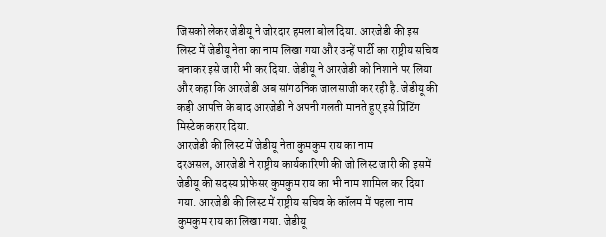जिसको लेकर जेडीयू ने जोरदार हमला बोल दिया. आरजेडी की इस लिस्ट में जेडीयू नेता का नाम लिखा गया और उन्हें पार्टी का राष्ट्रीय सचिव बनाकर इसे जारी भी कर दिया. जेडीयू ने आरजेडी को निशाने पर लिया और कहा कि आरजेडी अब सांगठनिक जालसाजी कर रही है. जेडीयू की कड़ी आपत्ति के बाद आरजेडी ने अपनी गलती मानते हुए इसे प्रिंटिंग मिस्टेक करार दिया.
आरजेडी की लिस्ट में जेडीयू नेता कुमकुम राय का नाम
दरअसल, आरजेडी ने राष्ट्रीय कार्यकारिणी की जो लिस्ट जारी की इसमें जेडीयू की सदस्य प्रोफेसर कुमकुम राय का भी नाम शामिल कर दिया गया. आरजेडी की लिस्ट में राष्ट्रीय सचिव के कॉलम में पहला नाम कुमकुम राय का लिखा गया. जेडीयू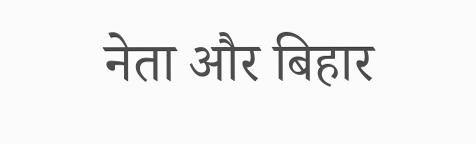नेता और बिहार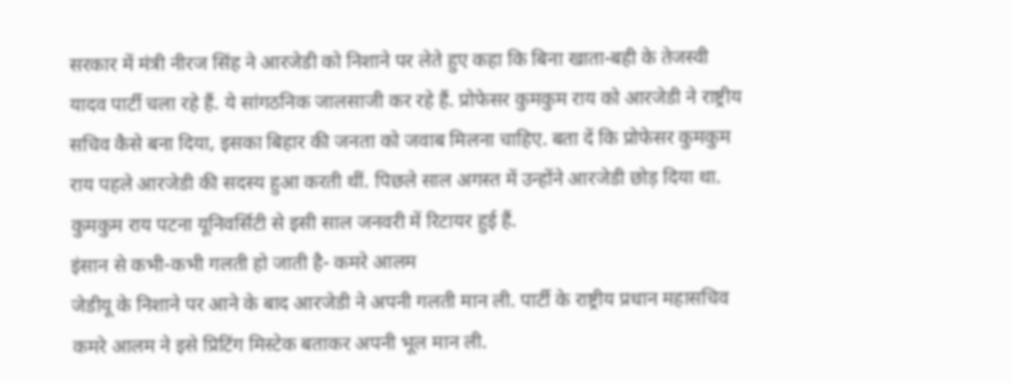सरकार में मंत्री नीरज सिंह ने आरजेडी को निशाने पर लेते हुए कहा कि बिना खाता-बही के तेजस्वी यादव पार्टी चला रहे हैं. ये सांगठनिक जालसाजी कर रहे हैं. प्रोफेसर कुमकुम राय को आरजेडी ने राष्ट्रीय सचिव कैसे बना दिया, इसका बिहार की जनता को जवाब मिलना चाहिए. बता दें कि प्रोफेसर कुमकुम राय पहले आरजेडी की सदस्य हुआ करती थीं. पिछले साल अगस्त में उन्होंने आरजेडी छोड़ दिया था. कुमकुम राय पटना यूनिवर्सिटी से इसी साल जनवरी में रिटायर हुई हैं.
इंसान से कभी-कभी गलती हो जाती है- कमरे आलम
जेडीयू के निशाने पर आने के बाद आरजेडी ने अपनी गलती मान ली. पार्टी के राष्ट्रीय प्रधान महासचिव कमरे आलम ने इसे प्रिटिंग मिस्टेक बताकर अपनी भूल मान ली.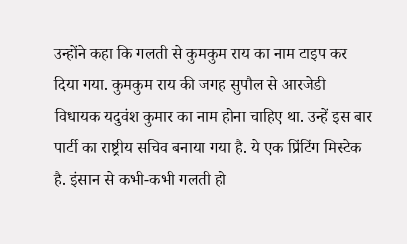उन्होंने कहा कि गलती से कुमकुम राय का नाम टाइप कर दिया गया. कुमकुम राय की जगह सुपौल से आरजेडी विधायक यदुवंश कुमार का नाम होना चाहिए था. उन्हें इस बार पार्टी का राष्ट्रीय सचिव बनाया गया है. ये एक प्रिंटिंग मिस्टेक है. इंसान से कभी-कभी गलती हो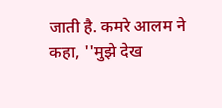जाती है. कमरे आलम ने कहा, ''मुझे देख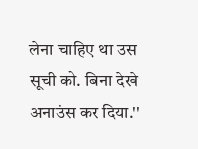लेना चाहिए था उस सूची को. बिना देखे अनाउंस कर दिया.''